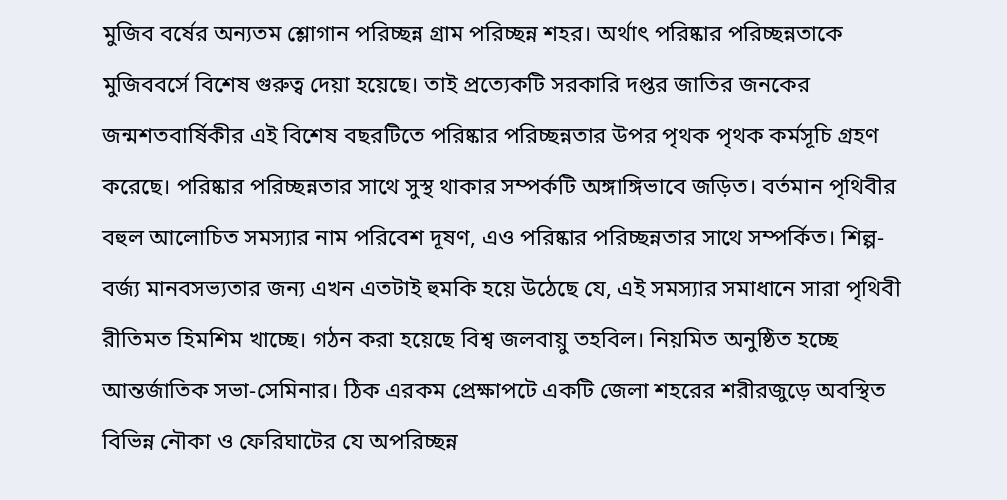মুজিব বর্ষের অন্যতম শ্লোগান পরিচ্ছন্ন গ্রাম পরিচ্ছন্ন শহর। অর্থাৎ পরিষ্কার পরিচ্ছন্নতাকে মুজিববর্সে বিশেষ গুরুত্ব দেয়া হয়েছে। তাই প্রত্যেকটি সরকারি দপ্তর জাতির জনকের জন্মশতবার্ষিকীর এই বিশেষ বছরটিতে পরিষ্কার পরিচ্ছন্নতার উপর পৃথক পৃথক কর্মসূচি গ্রহণ করেছে। পরিষ্কার পরিচ্ছন্নতার সাথে সুস্থ থাকার সম্পর্কটি অঙ্গাঙ্গিভাবে জড়িত। বর্তমান পৃথিবীর বহুল আলোচিত সমস্যার নাম পরিবেশ দূষণ, এও পরিষ্কার পরিচ্ছন্নতার সাথে সম্পর্কিত। শিল্প-বর্জ্য মানবসভ্যতার জন্য এখন এতটাই হুমকি হয়ে উঠেছে যে, এই সমস্যার সমাধানে সারা পৃথিবী রীতিমত হিমশিম খাচ্ছে। গঠন করা হয়েছে বিশ্ব জলবায়ু তহবিল। নিয়মিত অনুষ্ঠিত হচ্ছে আন্তর্জাতিক সভা-সেমিনার। ঠিক এরকম প্রেক্ষাপটে একটি জেলা শহরের শরীরজুড়ে অবস্থিত বিভিন্ন নৌকা ও ফেরিঘাটের যে অপরিচ্ছন্ন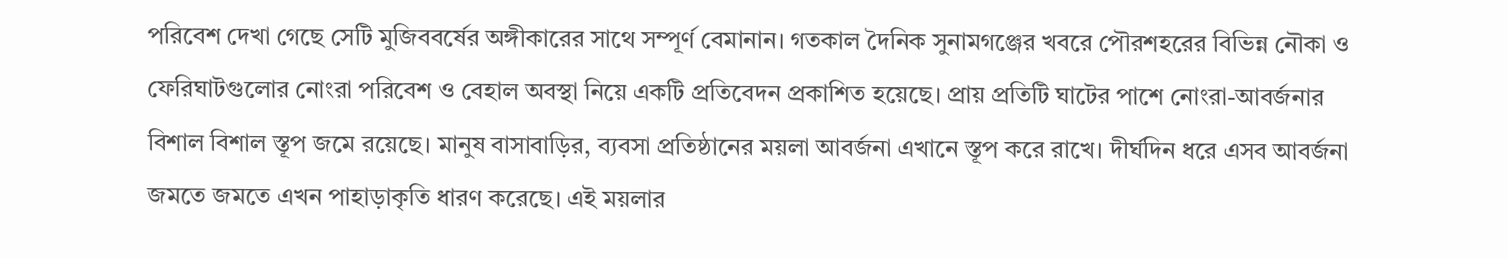পরিবেশ দেখা গেছে সেটি মুজিববর্ষের অঙ্গীকারের সাথে সম্পূর্ণ বেমানান। গতকাল দৈনিক সুনামগঞ্জের খবরে পৌরশহরের বিভিন্ন নৌকা ও ফেরিঘাটগুলোর নোংরা পরিবেশ ও বেহাল অবস্থা নিয়ে একটি প্রতিবেদন প্রকাশিত হয়েছে। প্রায় প্রতিটি ঘাটের পাশে নোংরা-আবর্জনার বিশাল বিশাল স্তূপ জমে রয়েছে। মানুষ বাসাবাড়ির, ব্যবসা প্রতিষ্ঠানের ময়লা আবর্জনা এখানে স্তূপ করে রাখে। দীর্ঘদিন ধরে এসব আবর্জনা জমতে জমতে এখন পাহাড়াকৃতি ধারণ করেছে। এই ময়লার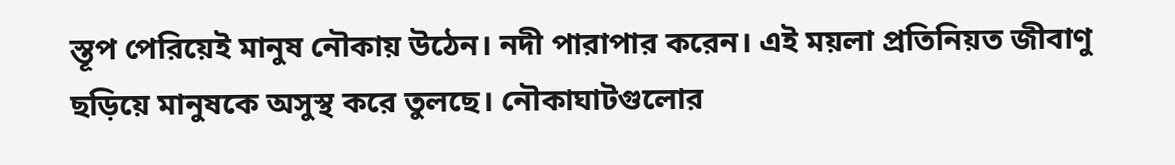স্তূপ পেরিয়েই মানুষ নৌকায় উঠেন। নদী পারাপার করেন। এই ময়লা প্রতিনিয়ত জীবাণু ছড়িয়ে মানুষকে অসুস্থ করে তুলছে। নৌকাঘাটগুলোর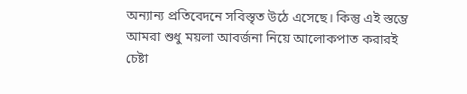অন্যান্য প্রতিবেদনে সবিস্তৃত উঠে এসেছে। কিন্তু এই স্তম্ভে আমরা শুধু ময়লা আবর্জনা নিয়ে আলোকপাত করারই চেষ্টা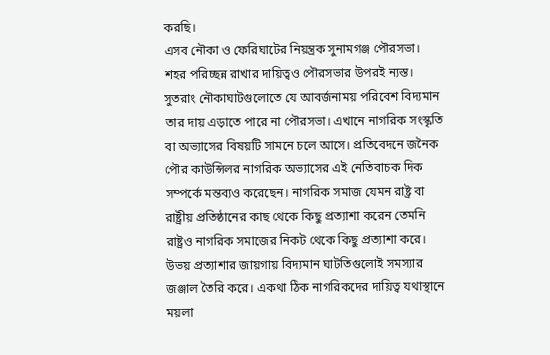করছি।
এসব নৌকা ও ফেরিঘাটের নিয়ন্ত্রক সুনামগঞ্জ পৌরসভা। শহর পরিচ্ছন্ন রাখার দায়িত্বও পৌরসভার উপরই ন্যস্ত। সুতরাং নৌকাঘাটগুলোতে যে আবর্জনাময় পরিবেশ বিদ্যমান তার দায় এড়াতে পারে না পৌরসভা। এখানে নাগরিক সংস্কৃতি বা অভ্যাসের বিষয়টি সামনে চলে আসে। প্রতিবেদনে জনৈক পৌর কাউন্সিলর নাগরিক অভ্যাসের এই নেতিবাচক দিক সম্পর্কে মন্তব্যও করেছেন। নাগরিক সমাজ যেমন রাষ্ট্র বা রাষ্ট্রীয় প্রতিষ্ঠানের কাছ থেকে কিছু প্রত্যাশা করেন তেমনি রাষ্ট্রও নাগরিক সমাজের নিকট থেকে কিছু প্রত্যাশা করে। উভয় প্রত্যাশার জায়গায় বিদ্যমান ঘাটতিগুলোই সমস্যার জঞ্জাল তৈরি করে। একথা ঠিক নাগরিকদের দায়িত্ব যথাস্থানে ময়লা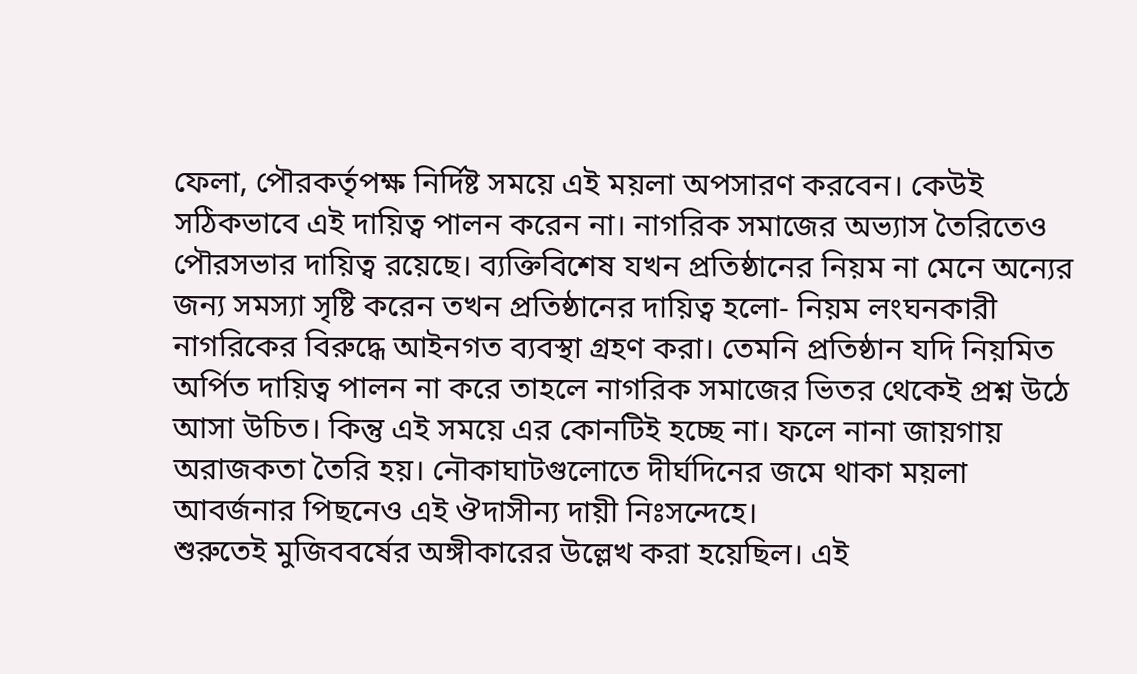ফেলা, পৌরকর্তৃপক্ষ নির্দিষ্ট সময়ে এই ময়লা অপসারণ করবেন। কেউই সঠিকভাবে এই দায়িত্ব পালন করেন না। নাগরিক সমাজের অভ্যাস তৈরিতেও পৌরসভার দায়িত্ব রয়েছে। ব্যক্তিবিশেষ যখন প্রতিষ্ঠানের নিয়ম না মেনে অন্যের জন্য সমস্যা সৃষ্টি করেন তখন প্রতিষ্ঠানের দায়িত্ব হলো- নিয়ম লংঘনকারী নাগরিকের বিরুদ্ধে আইনগত ব্যবস্থা গ্রহণ করা। তেমনি প্রতিষ্ঠান যদি নিয়মিত অর্পিত দায়িত্ব পালন না করে তাহলে নাগরিক সমাজের ভিতর থেকেই প্রশ্ন উঠে আসা উচিত। কিন্তু এই সময়ে এর কোনটিই হচ্ছে না। ফলে নানা জায়গায় অরাজকতা তৈরি হয়। নৌকাঘাটগুলোতে দীর্ঘদিনের জমে থাকা ময়লা আবর্জনার পিছনেও এই ঔদাসীন্য দায়ী নিঃসন্দেহে।
শুরুতেই মুজিববর্ষের অঙ্গীকারের উল্লেখ করা হয়েছিল। এই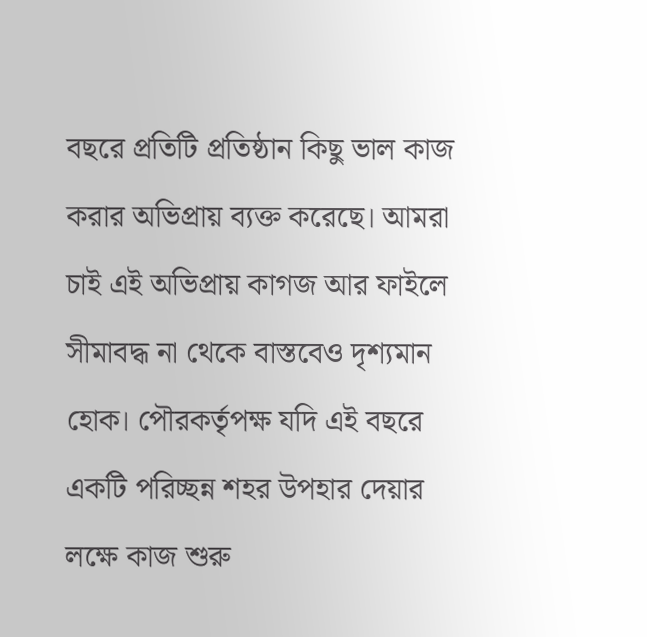বছরে প্রতিটি প্রতিষ্ঠান কিছু ভাল কাজ করার অভিপ্রায় ব্যক্ত করেছে। আমরা চাই এই অভিপ্রায় কাগজ আর ফাইলে সীমাবদ্ধ না থেকে বাস্তবেও দৃশ্যমান হোক। পৌরকর্তৃপক্ষ যদি এই বছরে একটি পরিচ্ছন্ন শহর উপহার দেয়ার লক্ষে কাজ শুরু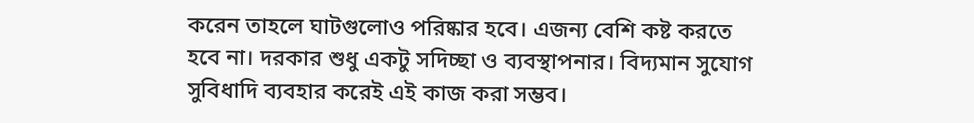করেন তাহলে ঘাটগুলোও পরিষ্কার হবে। এজন্য বেশি কষ্ট করতে হবে না। দরকার শুধু একটু সদিচ্ছা ও ব্যবস্থাপনার। বিদ্যমান সুযোগ সুবিধাদি ব্যবহার করেই এই কাজ করা সম্ভব।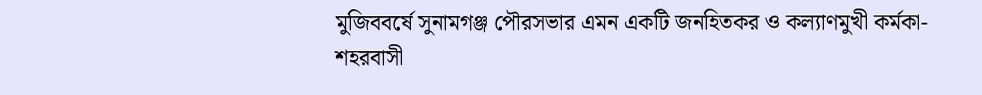মুজিববর্ষে সুনামগঞ্জ পৌরসভার এমন একটি জনহিতকর ও কল্যাণমুখী কর্মকা- শহরবাসী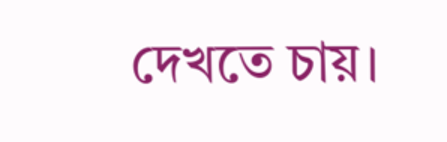দেখতে চায়।